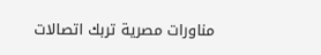مناورات مصرية تربك اتصالات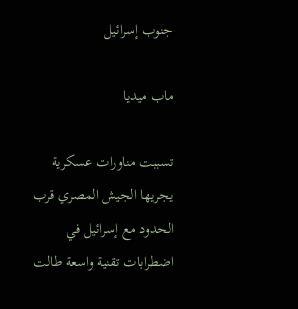جنوب إسرائيل

ماب ميديا

تسببت مناورات عسكرية يجريها الجيش المصري قرب الحدود مع إسرائيل في اضطرابات تقنية واسعة طالت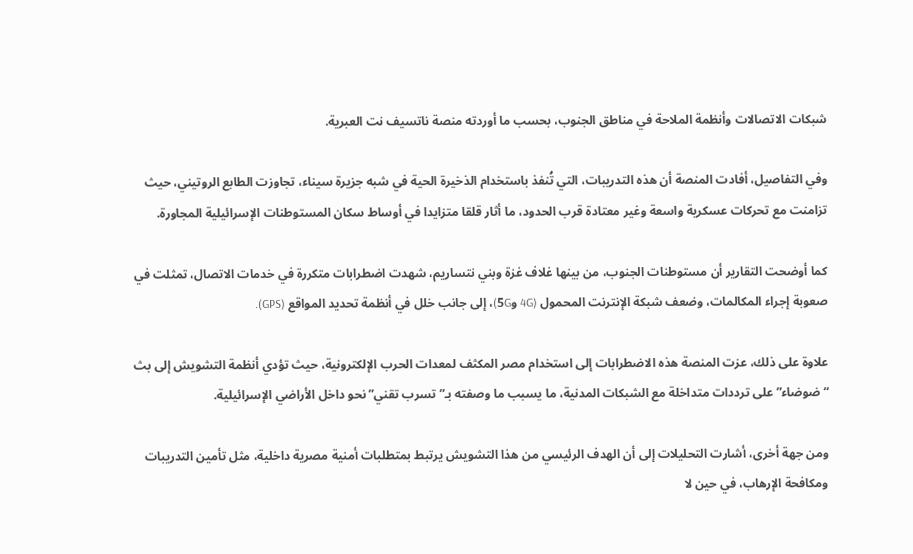شبكات الاتصالات وأنظمة الملاحة في مناطق الجنوب، بحسب ما أوردته منصة ناتسيف نت العبرية.

وفي التفاصيل، أفادت المنصة أن هذه التدريبات، التي تُنفذ باستخدام الذخيرة الحية في شبه جزيرة سيناء، تجاوزت الطابع الروتيني، حيث تزامنت مع تحركات عسكرية واسعة وغير معتادة قرب الحدود، ما أثار قلقا متزايدا في أوساط سكان المستوطنات الإسرائيلية المجاورة.

كما أوضحت التقارير أن مستوطنات الجنوب، من بينها غلاف غزة وبني نتساريم، شهدت اضطرابات متكررة في خدمات الاتصال، تمثلت في صعوبة إجراء المكالمات، وضعف شبكة الإنترنت المحمول (4G و5G)، إلى جانب خلل في أنظمة تحديد المواقع (GPS).

علاوة على ذلك، عزت المنصة هذه الاضطرابات إلى استخدام مصر المكثف لمعدات الحرب الإلكترونية، حيث تؤدي أنظمة التشويش إلى بث “ضوضاء” على ترددات متداخلة مع الشبكات المدنية، ما يسبب ما وصفته بـ”تسرب تقني” نحو داخل الأراضي الإسرائيلية.

ومن جهة أخرى، أشارت التحليلات إلى أن الهدف الرئيسي من هذا التشويش يرتبط بمتطلبات أمنية مصرية داخلية، مثل تأمين التدريبات ومكافحة الإرهاب، في حين لا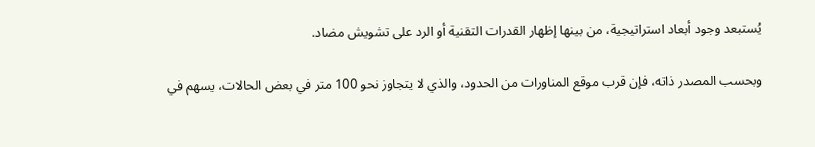يُستبعد وجود أبعاد استراتيجية، من بينها إظهار القدرات التقنية أو الرد على تشويش مضاد.

وبحسب المصدر ذاته، فإن قرب موقع المناورات من الحدود، والذي لا يتجاوز نحو 100 متر في بعض الحالات، يسهم في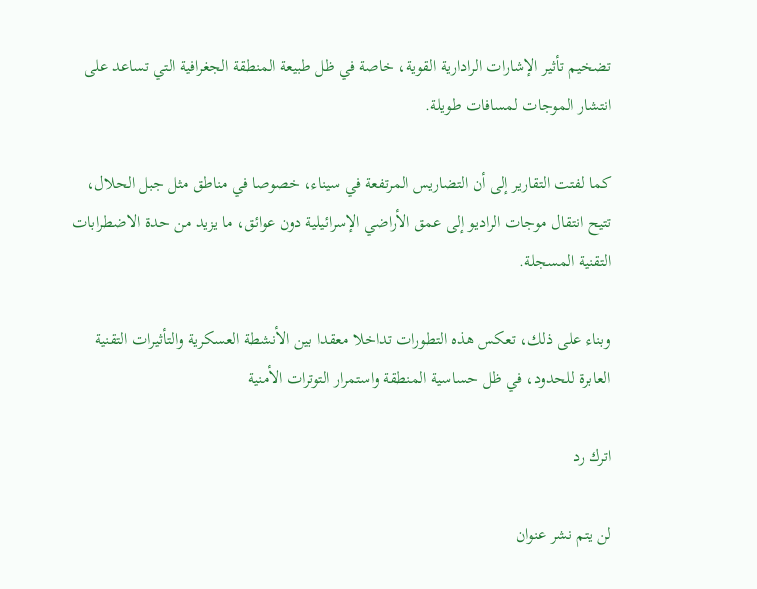تضخيم تأثير الإشارات الرادارية القوية، خاصة في ظل طبيعة المنطقة الجغرافية التي تساعد على انتشار الموجات لمسافات طويلة.

كما لفتت التقارير إلى أن التضاريس المرتفعة في سيناء، خصوصا في مناطق مثل جبل الحلال، تتيح انتقال موجات الراديو إلى عمق الأراضي الإسرائيلية دون عوائق، ما يزيد من حدة الاضطرابات التقنية المسجلة.

وبناء على ذلك، تعكس هذه التطورات تداخلا معقدا بين الأنشطة العسكرية والتأثيرات التقنية العابرة للحدود، في ظل حساسية المنطقة واستمرار التوترات الأمنية

اترك رد

لن يتم نشر عنوان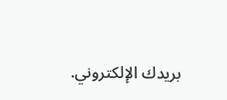بريدك الإلكتروني.